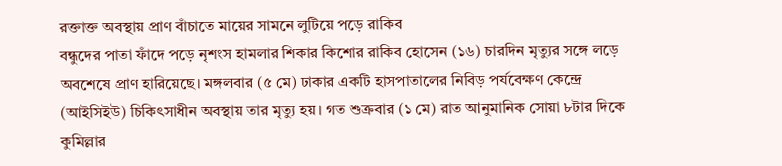রক্তাক্ত অবস্থায় প্রাণ বাঁচাতে মায়ের সামনে লুটিয়ে পড়ে রাকিব
বন্ধুদের পাতা ফাঁদে পড়ে নৃশংস হামলার শিকার কিশোর রাকিব হোসেন (১৬) চারদিন মৃত্যুর সঙ্গে লড়ে অবশেষে প্রাণ হারিয়েছে। মঙ্গলবার (৫ মে) ঢাকার একটি হাসপাতালের নিবিড় পর্যবেক্ষণ কেন্দ্রে (আইসিইউ) চিকিৎসাধীন অবস্থায় তার মৃত্যু হয়। গত শুক্রবার (১ মে) রাত আনুমানিক সোয়া ৮টার দিকে কুমিল্লার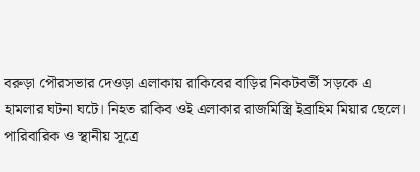বরুড়া পৌরসভার দেওড়া এলাকায় রাকিবের বাড়ির নিকটবর্তী সড়কে এ হামলার ঘটনা ঘটে। নিহত রাকিব ওই এলাকার রাজমিস্ত্রি ইব্রাহিম মিয়ার ছেলে। পারিবারিক ও স্থানীয় সূত্রে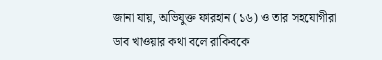জানা যায়, অভিযুক্ত ফারহান (১৬) ও তার সহযোগীরা ডাব খাওয়ার কথা বলে রাকিবকে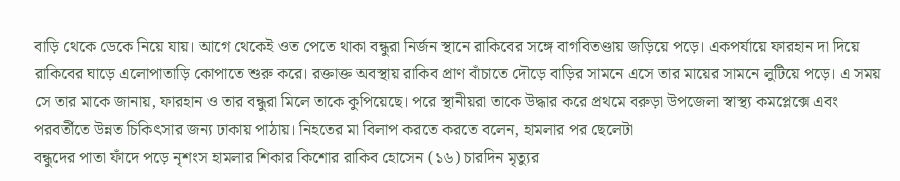বাড়ি থেকে ডেকে নিয়ে যায়। আগে থেকেই ওত পেতে থাকা বন্ধুরা নির্জন স্থানে রাকিবের সঙ্গে বাগবিতণ্ডায় জড়িয়ে পড়ে। একপর্যায়ে ফারহান দা দিয়ে রাকিবের ঘাড়ে এলোপাতাড়ি কোপাতে শুরু করে। রক্তাক্ত অবস্থায় রাকিব প্রাণ বাঁচাতে দৌড়ে বাড়ির সামনে এসে তার মায়ের সামনে লুটিয়ে পড়ে। এ সময় সে তার মাকে জানায়, ফারহান ও তার বন্ধুরা মিলে তাকে কুপিয়েছে। পরে স্থানীয়রা তাকে উদ্ধার করে প্রথমে বরুড়া উপজেলা স্বাস্থ্য কমপ্লেক্সে এবং পরবর্তীতে উন্নত চিকিৎসার জন্য ঢাকায় পাঠায়। নিহতের মা বিলাপ করতে করতে বলেন, হামলার পর ছেলেটা
বন্ধুদের পাতা ফাঁদে পড়ে নৃশংস হামলার শিকার কিশোর রাকিব হোসেন (১৬) চারদিন মৃত্যুর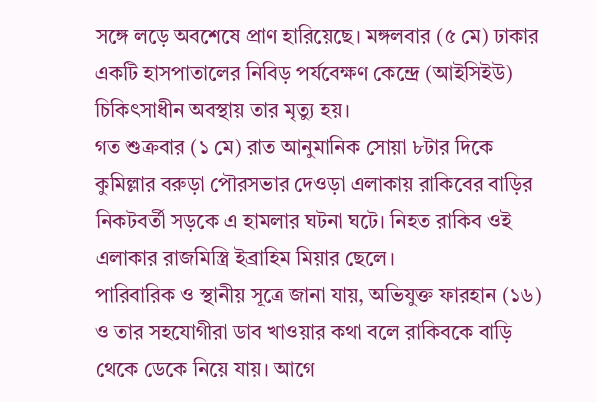সঙ্গে লড়ে অবশেষে প্রাণ হারিয়েছে। মঙ্গলবার (৫ মে) ঢাকার একটি হাসপাতালের নিবিড় পর্যবেক্ষণ কেন্দ্রে (আইসিইউ) চিকিৎসাধীন অবস্থায় তার মৃত্যু হয়।
গত শুক্রবার (১ মে) রাত আনুমানিক সোয়া ৮টার দিকে কুমিল্লার বরুড়া পৌরসভার দেওড়া এলাকায় রাকিবের বাড়ির নিকটবর্তী সড়কে এ হামলার ঘটনা ঘটে। নিহত রাকিব ওই এলাকার রাজমিস্ত্রি ইব্রাহিম মিয়ার ছেলে।
পারিবারিক ও স্থানীয় সূত্রে জানা যায়, অভিযুক্ত ফারহান (১৬) ও তার সহযোগীরা ডাব খাওয়ার কথা বলে রাকিবকে বাড়ি থেকে ডেকে নিয়ে যায়। আগে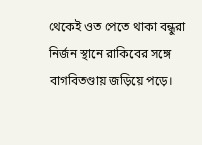থেকেই ওত পেতে থাকা বন্ধুরা নির্জন স্থানে রাকিবের সঙ্গে বাগবিতণ্ডায় জড়িয়ে পড়ে।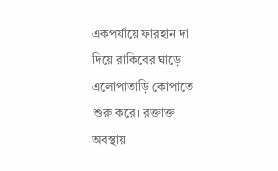একপর্যায়ে ফারহান দা দিয়ে রাকিবের ঘাড়ে এলোপাতাড়ি কোপাতে শুরু করে। রক্তাক্ত অবস্থায়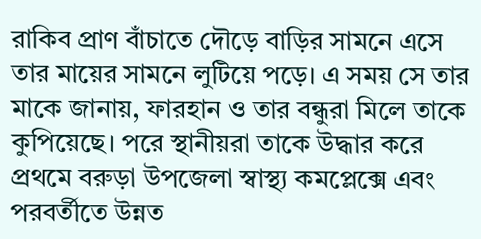রাকিব প্রাণ বাঁচাতে দৌড়ে বাড়ির সামনে এসে তার মায়ের সামনে লুটিয়ে পড়ে। এ সময় সে তার মাকে জানায়, ফারহান ও তার বন্ধুরা মিলে তাকে কুপিয়েছে। পরে স্থানীয়রা তাকে উদ্ধার করে প্রথমে বরুড়া উপজেলা স্বাস্থ্য কমপ্লেক্সে এবং পরবর্তীতে উন্নত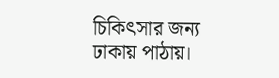চিকিৎসার জন্য ঢাকায় পাঠায়।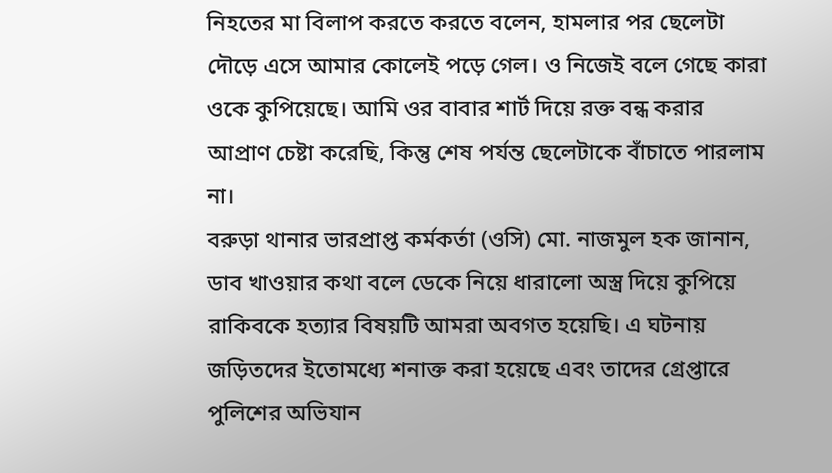নিহতের মা বিলাপ করতে করতে বলেন, হামলার পর ছেলেটা দৌড়ে এসে আমার কোলেই পড়ে গেল। ও নিজেই বলে গেছে কারা ওকে কুপিয়েছে। আমি ওর বাবার শার্ট দিয়ে রক্ত বন্ধ করার আপ্রাণ চেষ্টা করেছি, কিন্তু শেষ পর্যন্ত ছেলেটাকে বাঁচাতে পারলাম না।
বরুড়া থানার ভারপ্রাপ্ত কর্মকর্তা (ওসি) মো. নাজমুল হক জানান, ডাব খাওয়ার কথা বলে ডেকে নিয়ে ধারালো অস্ত্র দিয়ে কুপিয়ে রাকিবকে হত্যার বিষয়টি আমরা অবগত হয়েছি। এ ঘটনায় জড়িতদের ইতোমধ্যে শনাক্ত করা হয়েছে এবং তাদের গ্রেপ্তারে পুলিশের অভিযান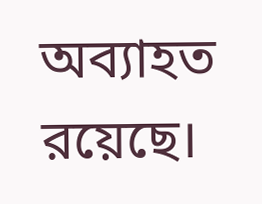অব্যাহত রয়েছে।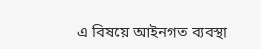এ বিষয়ে আইনগত ব্যবস্থা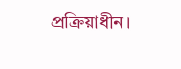প্রক্রিয়াধীন।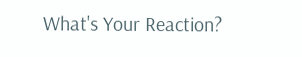What's Your Reaction?